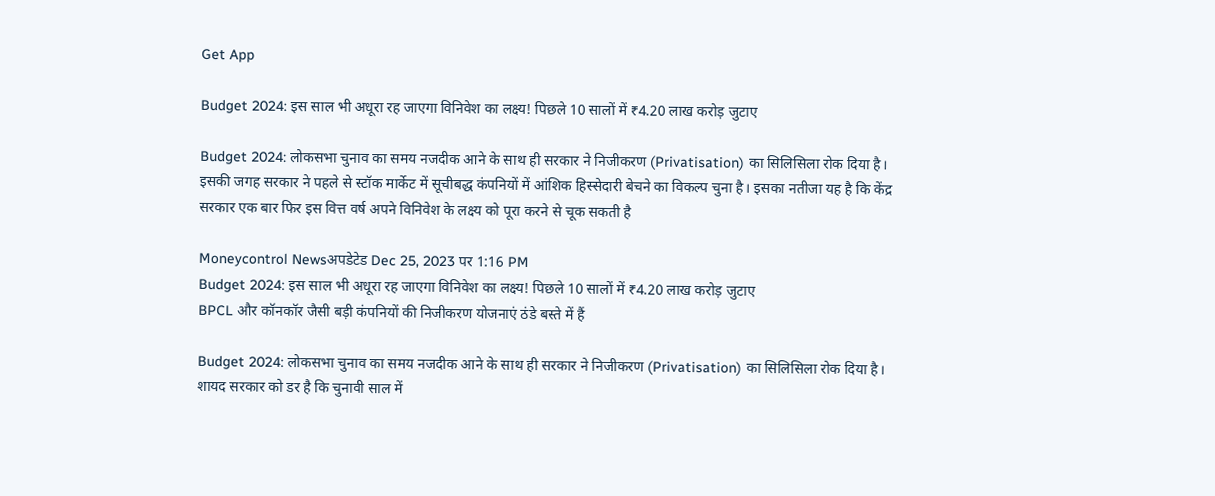Get App

Budget 2024: इस साल भी अधूरा रह जाएगा विनिवेश का लक्ष्य! पिछले 10 सालों में ₹4.20 लाख करोड़ जुटाए

Budget 2024: लोकसभा चुनाव का समय नजदीक आने के साथ ही सरकार ने निजीकरण (Privatisation) का सिलिसिला रोक दिया है। इसकी जगह सरकार ने पहले से स्टॉक मार्केट में सूचीबद्ध कंपनियों में आंशिक हिस्सेदारी बेचने का विकल्प चुना है। इसका नतीजा यह है कि केंद्र सरकार एक बार फिर इस वित्त वर्ष अपने विनिवेश के लक्ष्य को पूरा करने से चूक सकती है

Moneycontrol Newsअपडेटेड Dec 25, 2023 पर 1:16 PM
Budget 2024: इस साल भी अधूरा रह जाएगा विनिवेश का लक्ष्य! पिछले 10 सालों में ₹4.20 लाख करोड़ जुटाए
BPCL और कॉनकॉर जैसी बड़ी कंपनियों की निजीकरण योजनाएं ठंडे बस्ते में हैं

Budget 2024: लोकसभा चुनाव का समय नजदीक आने के साथ ही सरकार ने निजीकरण (Privatisation) का सिलिसिला रोक दिया है। शायद सरकार को डर है कि चुनावी साल में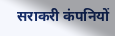सराकरी कंपनियों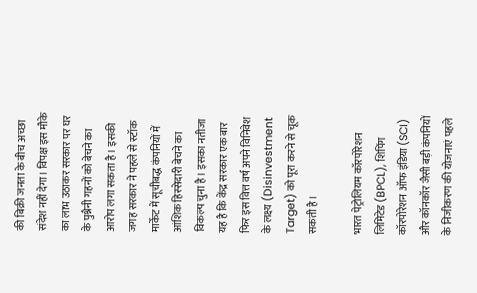की बिक्री जनता के बीच अच्छा संदेश नहीं देगा। विपक्ष इस मौके का लाभ उठाकर सरकार पर घर के पुश्नैनी गहनों को बेचने का आरोप लगा सकता है। इसकी जगह सरकार ने पहले से स्टॉक मार्केट में सूचीबद्ध कंपनियों में आंशिक हिस्सेदारी बेचने का विकल्प चुना है। इसका नतीजा यह है कि केंद्र सरकार एक बार फिर इस वित्त वर्ष अपने विनिवेश के लक्ष्य (Disinvestment Target) को पूरा करने से चूक सकती है।

भारत पेट्रोलियम कॉरपोरेशन लिमिटेड (BPCL), शिपिंग कॉरपोरेशन ऑफ इंडिया (SCI) और कॉनकॉर जैसी बड़ी कंपनियों के निजीकरण की योजनाएं पहले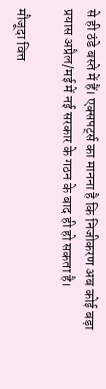से ही ठंडे बस्ते में हैं। एक्सपर्ट्स का मानना है कि निजीकरण अब कोई बड़ा प्रयास अप्रैल/मई में नई सरकार के गठन के बाद ही हो सकता है।

मौजूदा वित्त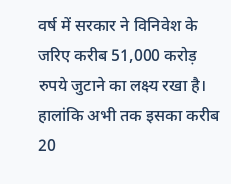वर्ष में सरकार ने विनिवेश के जरिए करीब 51,000 करोड़ रुपये जुटाने का लक्ष्य रखा है। हालांकि अभी तक इसका करीब 20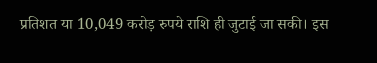प्रतिशत या 10,049 करोड़ रुपये राशि ही जुटाई जा सकी। इस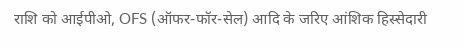राशि को आईपीओ, OFS (ऑफर-फॉर-सेल) आदि के जरिए आंशिक हिस्सेदारी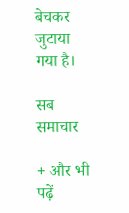बेचकर जुटाया गया है।

सब समाचार

+ और भी पढ़ें